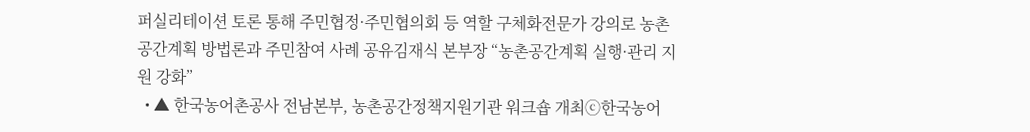퍼실리테이션 토론 통해 주민협정·주민협의회 등 역할 구체화전문가 강의로 농촌공간계획 방법론과 주민참여 사례 공유김재식 본부장 “농촌공간계획 실행·관리 지원 강화”
  • ▲ 한국농어촌공사 전남본부, 농촌공간정책지원기관 워크숍 개최ⓒ한국농어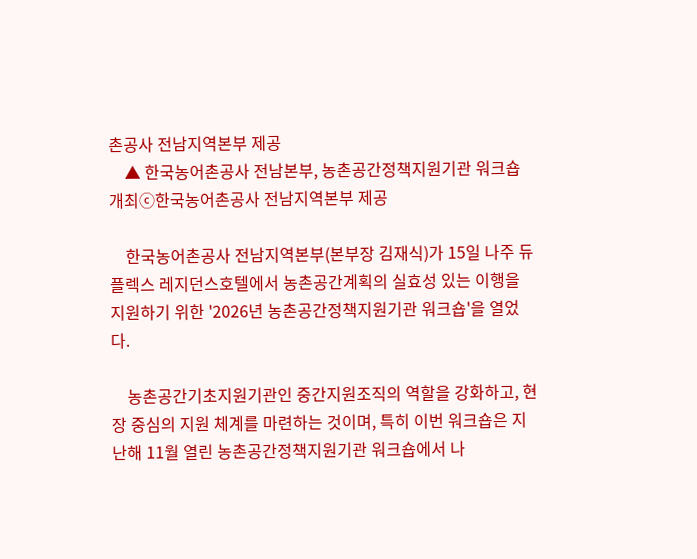촌공사 전남지역본부 제공
    ▲ 한국농어촌공사 전남본부, 농촌공간정책지원기관 워크숍 개최ⓒ한국농어촌공사 전남지역본부 제공

    한국농어촌공사 전남지역본부(본부장 김재식)가 15일 나주 듀플렉스 레지던스호텔에서 농촌공간계획의 실효성 있는 이행을 지원하기 위한 '2026년 농촌공간정책지원기관 워크숍'을 열었다.

    농촌공간기초지원기관인 중간지원조직의 역할을 강화하고, 현장 중심의 지원 체계를 마련하는 것이며, 특히 이번 워크숍은 지난해 11월 열린 농촌공간정책지원기관 워크숍에서 나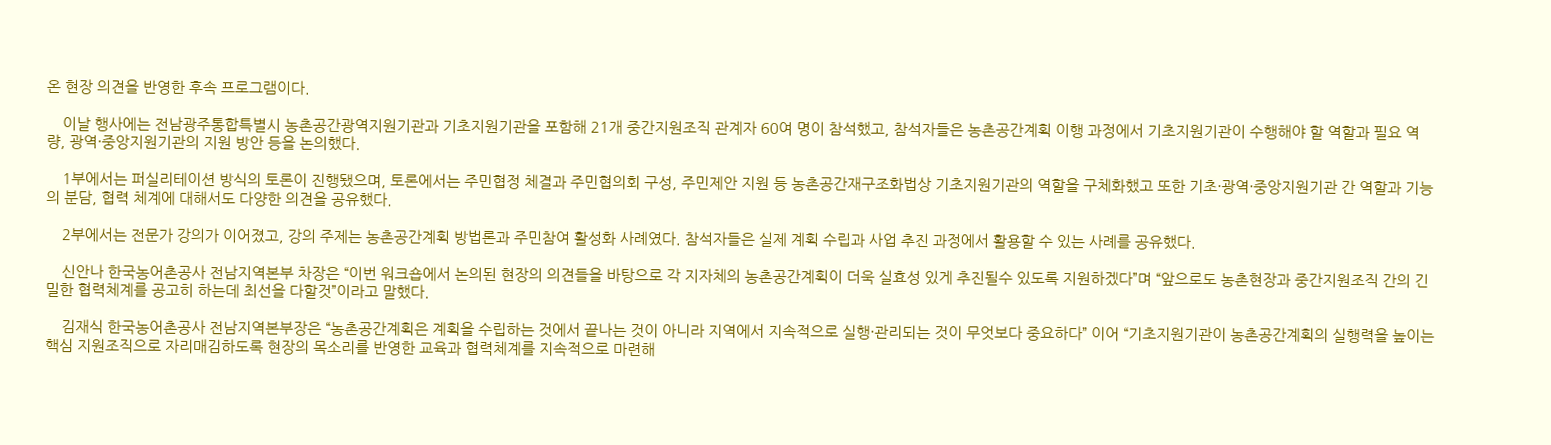온 현장 의견을 반영한 후속 프로그램이다.

    이날 행사에는 전남광주통합특별시 농촌공간광역지원기관과 기초지원기관을 포함해 21개 중간지원조직 관계자 60여 명이 참석했고, 참석자들은 농촌공간계획 이행 과정에서 기초지원기관이 수행해야 할 역할과 필요 역량, 광역·중앙지원기관의 지원 방안 등을 논의했다.

    1부에서는 퍼실리테이션 방식의 토론이 진행됐으며, 토론에서는 주민협정 체결과 주민협의회 구성, 주민제안 지원 등 농촌공간재구조화법상 기초지원기관의 역할을 구체화했고 또한 기초·광역·중앙지원기관 간 역할과 기능의 분담, 협력 체계에 대해서도 다양한 의견을 공유했다.

    2부에서는 전문가 강의가 이어졌고, 강의 주제는 농촌공간계획 방법론과 주민참여 활성화 사례였다. 참석자들은 실제 계획 수립과 사업 추진 과정에서 활용할 수 있는 사례를 공유했다.

    신안나 한국농어촌공사 전남지역본부 차장은 “이번 워크숍에서 논의된 현장의 의견들을 바탕으로 각 지자체의 농촌공간계획이 더욱 실효성 있게 추진될수 있도록 지원하겠다”며 “앞으로도 농촌현장과 중간지원조직 간의 긴밀한 협력체계를 공고히 하는데 최선을 다할것”이라고 말했다.

    김재식 한국농어촌공사 전남지역본부장은 “농촌공간계획은 계획을 수립하는 것에서 끝나는 것이 아니라 지역에서 지속적으로 실행·관리되는 것이 무엇보다 중요하다” 이어 “기초지원기관이 농촌공간계획의 실행력을 높이는 핵심 지원조직으로 자리매김하도록 현장의 목소리를 반영한 교육과 협력체계를 지속적으로 마련해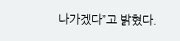나가겠다”고 밝혔다.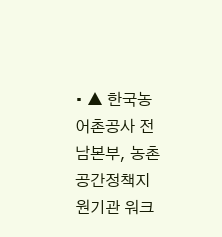• ▲ 한국농어촌공사 전남본부, 농촌공간정책지원기관 워크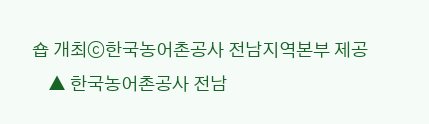숍 개최ⓒ한국농어촌공사 전남지역본부 제공
    ▲ 한국농어촌공사 전남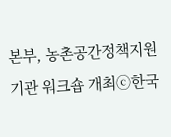본부, 농촌공간정책지원기관 워크숍 개최ⓒ한국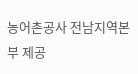농어촌공사 전남지역본부 제공